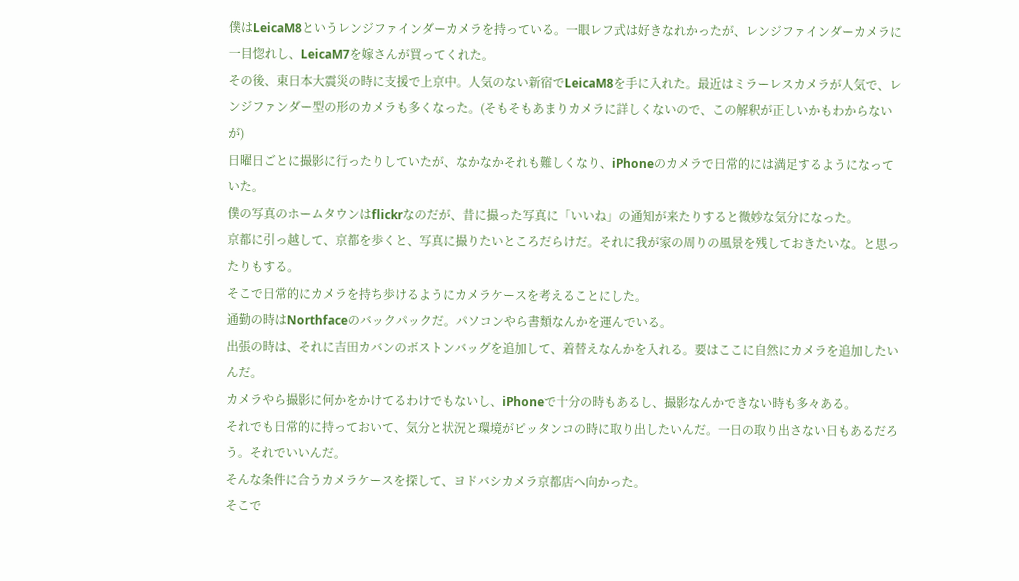僕はLeicaM8というレンジファインダーカメラを持っている。一眼レフ式は好きなれかったが、レンジファインダーカメラに一目惚れし、LeicaM7を嫁さんが買ってくれた。
その後、東日本大震災の時に支援で上京中。人気のない新宿でLeicaM8を手に入れた。最近はミラーレスカメラが人気で、レンジファンダー型の形のカメラも多くなった。(そもそもあまりカメラに詳しくないので、この解釈が正しいかもわからないが)
日曜日ごとに撮影に行ったりしていたが、なかなかそれも難しくなり、iPhoneのカメラで日常的には満足するようになっていた。
僕の写真のホームタウンはflickrなのだが、昔に撮った写真に「いいね」の通知が来たりすると微妙な気分になった。
京都に引っ越して、京都を歩くと、写真に撮りたいところだらけだ。それに我が家の周りの風景を残しておきたいな。と思ったりもする。
そこで日常的にカメラを持ち歩けるようにカメラケースを考えることにした。
通勤の時はNorthfaceのバックパックだ。パソコンやら書類なんかを運んでいる。
出張の時は、それに吉田カバンのボストンバッグを追加して、着替えなんかを入れる。要はここに自然にカメラを追加したいんだ。
カメラやら撮影に何かをかけてるわけでもないし、iPhoneで十分の時もあるし、撮影なんかできない時も多々ある。
それでも日常的に持っておいて、気分と状況と環境がピッタンコの時に取り出したいんだ。一日の取り出さない日もあるだろう。それでいいんだ。
そんな条件に合うカメラケースを探して、ヨドバシカメラ京都店へ向かった。
そこで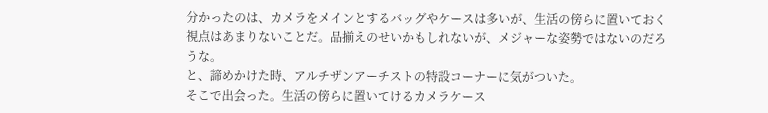分かったのは、カメラをメインとするバッグやケースは多いが、生活の傍らに置いておく視点はあまりないことだ。品揃えのせいかもしれないが、メジャーな姿勢ではないのだろうな。
と、諦めかけた時、アルチザンアーチストの特設コーナーに気がついた。
そこで出会った。生活の傍らに置いてけるカメラケース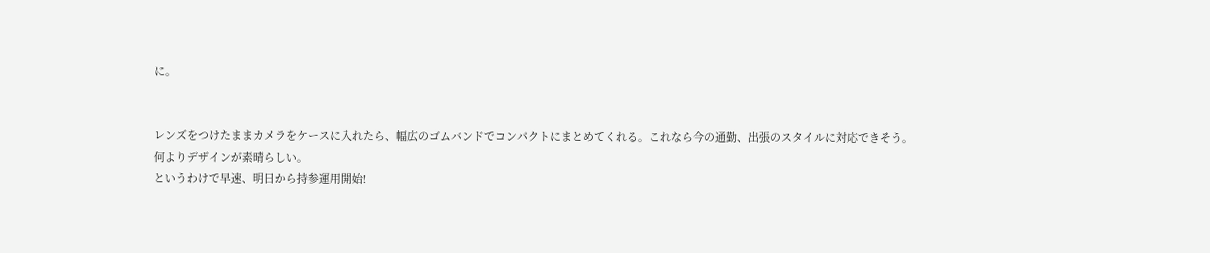に。


レンズをつけたままカメラをケースに入れたら、幅広のゴムバンドでコンパクトにまとめてくれる。これなら今の通勤、出張のスタイルに対応できそう。
何よりデザインが素晴らしい。
というわけで早速、明日から持参運用開始!